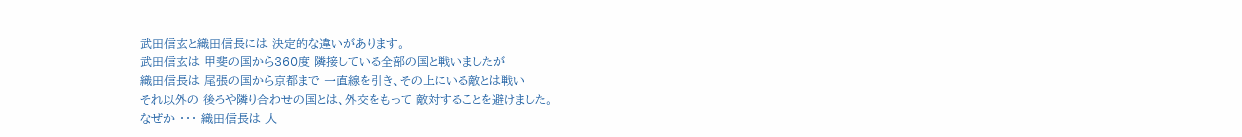武田信玄と織田信長には 決定的な違いがあります。
武田信玄は 甲斐の国から360度 隣接している全部の国と戦いましたが
織田信長は 尾張の国から京都まで 一直線を引き、その上にいる敵とは戦い
それ以外の 後ろや隣り合わせの国とは、外交をもって 敵対することを避けました。
なぜか ・・・ 織田信長は 人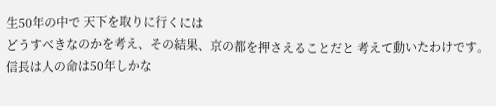生50年の中で 天下を取りに行くには
どうすべきなのかを考え、その結果、京の都を押さえることだと 考えて動いたわけです。
信長は人の命は50年しかな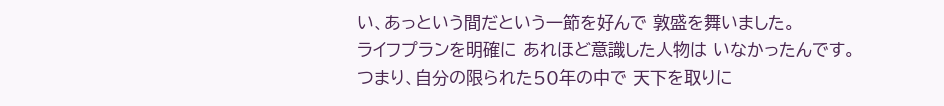い、あっという間だという一節を好んで 敦盛を舞いました。
ライフプランを明確に あれほど意識した人物は いなかったんです。
つまり、自分の限られた50年の中で 天下を取りに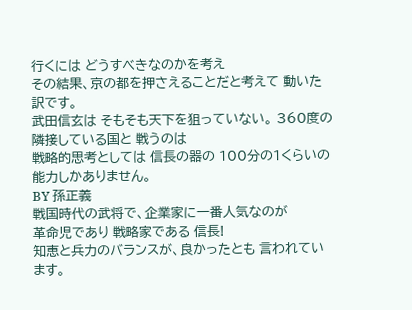行くには どうすべきなのかを考え
その結果、京の都を押さえることだと考えて 動いた訳です。
武田信玄は そもそも天下を狙っていない。 360度の隣接している国と 戦うのは
戦略的思考としては 信長の器の 100分の1くらいの 能力しかありません。
BY 孫正義
戦国時代の武将で、企業家に一番人気なのが
革命児であり 戦略家である 信長!
知恵と兵力のバランスが、良かったとも 言われています。